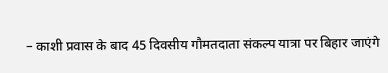– काशी प्रवास के बाद 45 दिवसीय गौमतदाता संकल्प यात्रा पर बिहार जाएंगे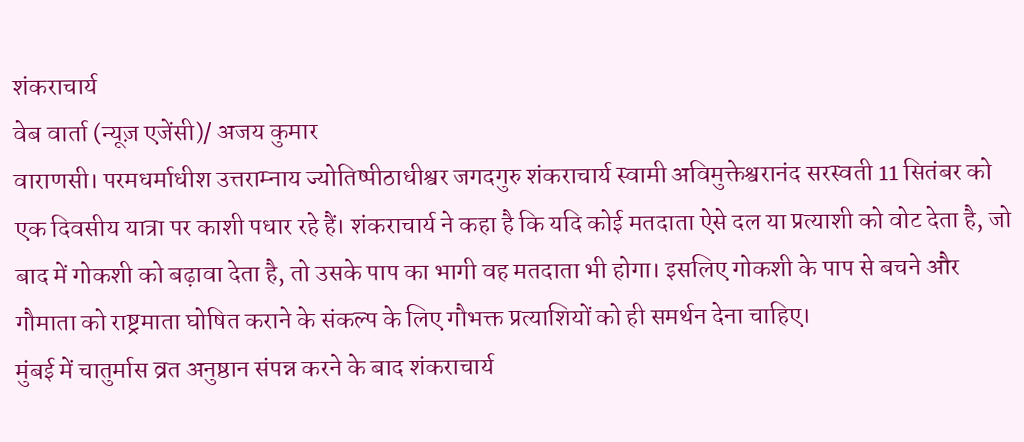शंकराचार्य
वेब वार्ता (न्यूज़ एजेंसी)/ अजय कुमार
वाराणसी। परमधर्माधीश उत्तराम्नाय ज्योतिष्पीठाधीश्वर जगदगुरु शंकराचार्य स्वामी अविमुक्तेश्वरानंद सरस्वती 11 सितंबर को एक दिवसीय यात्रा पर काशी पधार रहे हैं। शंकराचार्य ने कहा है कि यदि कोई मतदाता ऐसे दल या प्रत्याशी को वोट देता है, जो बाद में गोकशी को बढ़ावा देता है, तो उसके पाप का भागी वह मतदाता भी होगा। इसलिए गोकशी के पाप से बचने और गौमाता को राष्ट्रमाता घोषित कराने के संकल्प के लिए गौभक्त प्रत्याशियों को ही समर्थन देना चाहिए।
मुंबई में चातुर्मास व्रत अनुष्ठान संपन्न करने के बाद शंकराचार्य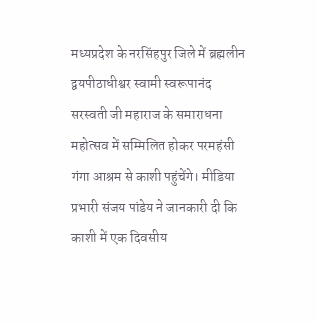मध्यप्रदेश के नरसिंहपुर जिले में ब्रह्मलीन द्वयपीठाधीश्वर स्वामी स्वरूपानंद सरस्वती जी महाराज के समाराधना महोत्सव में सम्मिलित होकर परमहंसी गंगा आश्रम से काशी पहुंचेंगे। मीडिया प्रभारी संजय पांडेय ने जानकारी दी कि काशी में एक दिवसीय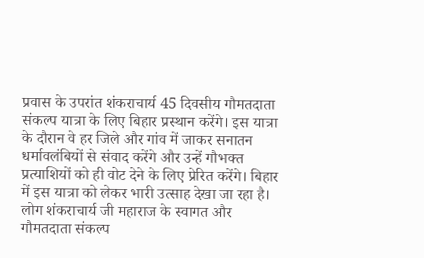प्रवास के उपरांत शंकराचार्य 45 दिवसीय गौमतदाता संकल्प यात्रा के लिए बिहार प्रस्थान करेंगे। इस यात्रा के दौरान वे हर जिले और गांव में जाकर सनातन धर्मावलंबियों से संवाद करेंगे और उन्हें गौभक्त प्रत्याशियों को ही वोट देने के लिए प्रेरित करेंगे। बिहार में इस यात्रा को लेकर भारी उत्साह देखा जा रहा है। लोग शंकराचार्य जी महाराज के स्वागत और गौमतदाता संकल्प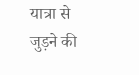यात्रा से जुड़ने की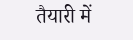तैयारी में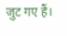जुट गए हैं।